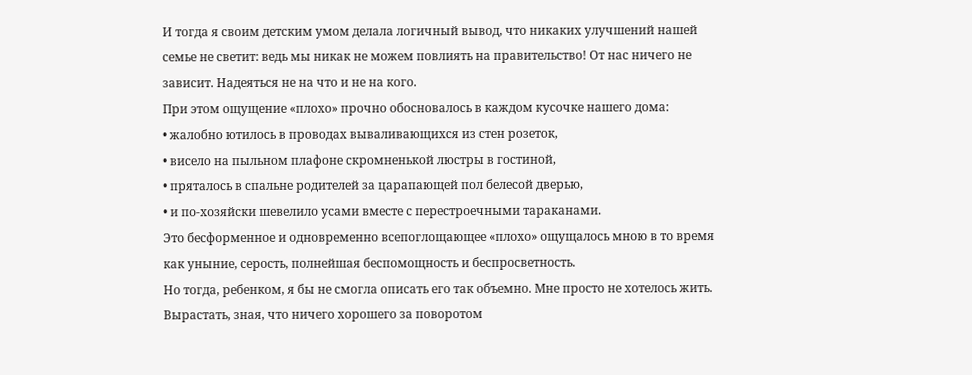И тогда я своим детским умом делала логичный вывод, что никаких улучшений нашей семье не светит: ведь мы никак не можем повлиять на правительство! От нас ничего не зависит. Надеяться не на что и не на кого.
При этом ощущение «плохо» прочно обосновалось в каждом кусочке нашего дома:
• жалобно ютилось в проводах вываливающихся из стен розеток,
• висело на пыльном плафоне скромненькой люстры в гостиной,
• пряталось в спальне родителей за царапающей пол белесой дверью,
• и по-хозяйски шевелило усами вместе с перестроечными тараканами.
Это бесформенное и одновременно всепоглощающее «плохо» ощущалось мною в то время как уныние, серость, полнейшая беспомощность и беспросветность.
Но тогда, ребенком, я бы не смогла описать его так объемно. Мне просто не хотелось жить. Вырастать, зная, что ничего хорошего за поворотом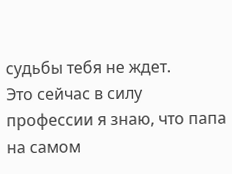судьбы тебя не ждет.
Это сейчас в силу профессии я знаю, что папа на самом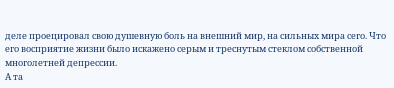деле проецировал свою душевную боль на внешний мир, на сильных мира сего. Что его восприятие жизни было искажено серым и треснутым стеклом собственной многолетней депрессии.
А та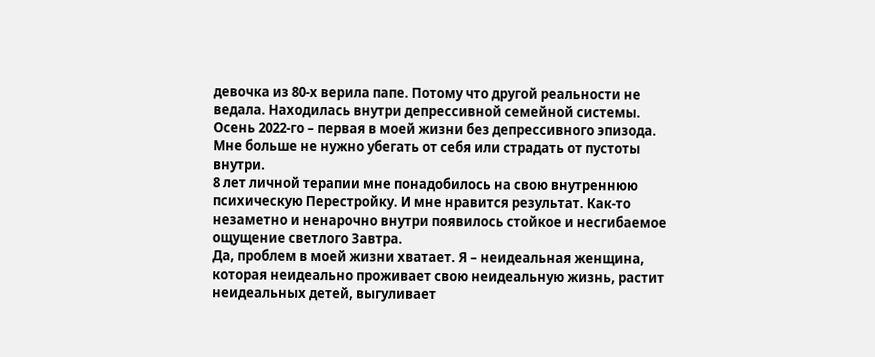девочка из 80-х верила папе. Потому что другой реальности не ведала. Находилась внутри депрессивной семейной системы.
Осень 2022-го – первая в моей жизни без депрессивного эпизода. Мне больше не нужно убегать от себя или страдать от пустоты внутри.
8 лет личной терапии мне понадобилось на свою внутреннюю психическую Перестройку. И мне нравится результат. Как-то незаметно и ненарочно внутри появилось стойкое и несгибаемое ощущение светлого Завтра.
Да, проблем в моей жизни хватает. Я – неидеальная женщина, которая неидеально проживает свою неидеальную жизнь, растит неидеальных детей, выгуливает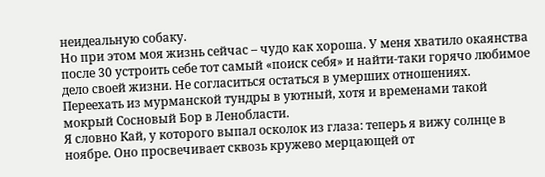неидеальную собаку.
Но при этом моя жизнь сейчас – чудо как хороша. У меня хватило окаянства после 30 устроить себе тот самый «поиск себя» и найти-таки горячо любимое дело своей жизни. Не согласиться остаться в умерших отношениях. Переехать из мурманской тундры в уютный, хотя и временами такой мокрый Сосновый Бор в Ленобласти.
Я словно Кай, у которого выпал осколок из глаза: теперь я вижу солнце в ноябре. Оно просвечивает сквозь кружево мерцающей от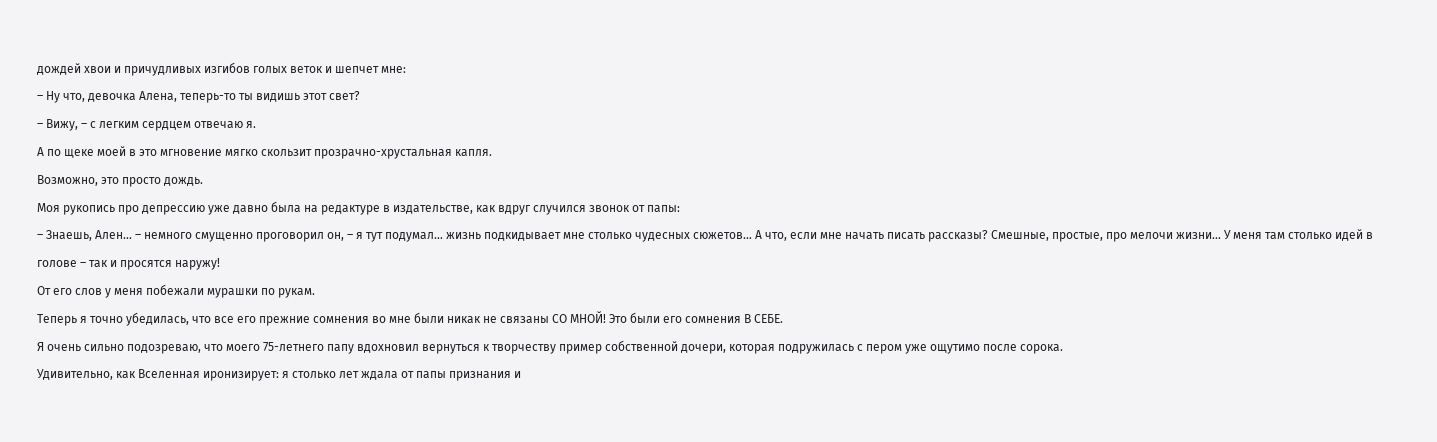дождей хвои и причудливых изгибов голых веток и шепчет мне:
– Ну что, девочка Алена, теперь-то ты видишь этот свет?
– Вижу, – с легким сердцем отвечаю я.
А по щеке моей в это мгновение мягко скользит прозрачно-хрустальная капля.
Возможно, это просто дождь.
Моя рукопись про депрессию уже давно была на редактуре в издательстве, как вдруг случился звонок от папы:
– Знаешь, Ален… – немного смущенно проговорил он, – я тут подумал… жизнь подкидывает мне столько чудесных сюжетов… А что, если мне начать писать рассказы? Смешные, простые, про мелочи жизни… У меня там столько идей в голове – так и просятся наружу!
От его слов у меня побежали мурашки по рукам.
Теперь я точно убедилась, что все его прежние сомнения во мне были никак не связаны СО МНОЙ! Это были его сомнения В СЕБЕ.
Я очень сильно подозреваю, что моего 75-летнего папу вдохновил вернуться к творчеству пример собственной дочери, которая подружилась с пером уже ощутимо после сорока.
Удивительно, как Вселенная иронизирует: я столько лет ждала от папы признания и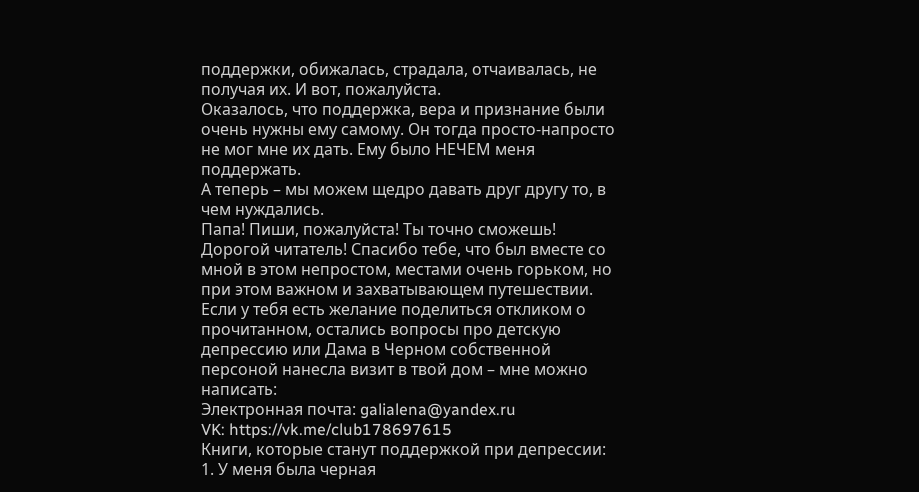поддержки, обижалась, страдала, отчаивалась, не получая их. И вот, пожалуйста.
Оказалось, что поддержка, вера и признание были очень нужны ему самому. Он тогда просто-напросто не мог мне их дать. Ему было НЕЧЕМ меня поддержать.
А теперь – мы можем щедро давать друг другу то, в чем нуждались.
Папа! Пиши, пожалуйста! Ты точно сможешь!
Дорогой читатель! Спасибо тебе, что был вместе со мной в этом непростом, местами очень горьком, но при этом важном и захватывающем путешествии. Если у тебя есть желание поделиться откликом о прочитанном, остались вопросы про детскую депрессию или Дама в Черном собственной персоной нанесла визит в твой дом – мне можно написать:
Электронная почта: galialena@yandex.ru
VK: https://vk.me/club178697615
Книги, которые станут поддержкой при депрессии:
1. У меня была черная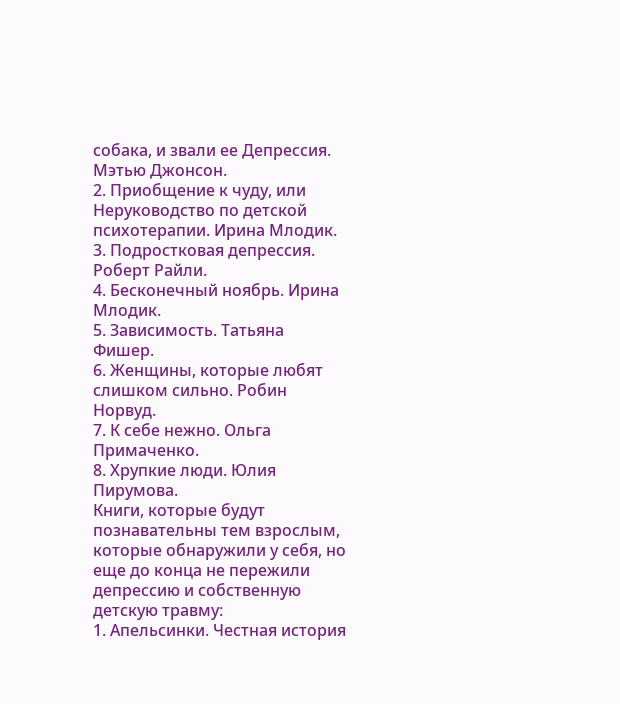собака, и звали ее Депрессия. Мэтью Джонсон.
2. Приобщение к чуду, или Неруководство по детской психотерапии. Ирина Млодик.
3. Подростковая депрессия. Роберт Райли.
4. Бесконечный ноябрь. Ирина Млодик.
5. Зависимость. Татьяна Фишер.
6. Женщины, которые любят слишком сильно. Робин Норвуд.
7. К себе нежно. Ольга Примаченко.
8. Хрупкие люди. Юлия Пирумова.
Книги, которые будут познавательны тем взрослым, которые обнаружили у себя, но еще до конца не пережили депрессию и собственную детскую травму:
1. Апельсинки. Честная история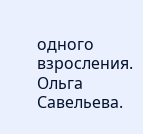одного взросления. Ольга Савельева.